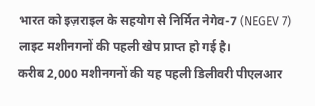भारत को इज़राइल के सहयोग से निर्मित नेगेव-7 (NEGEV 7) लाइट मशीनगनों की पहली खेप प्राप्त हो गई है।
करीब 2,000 मशीनगनों की यह पहली डिलीवरी पीएलआर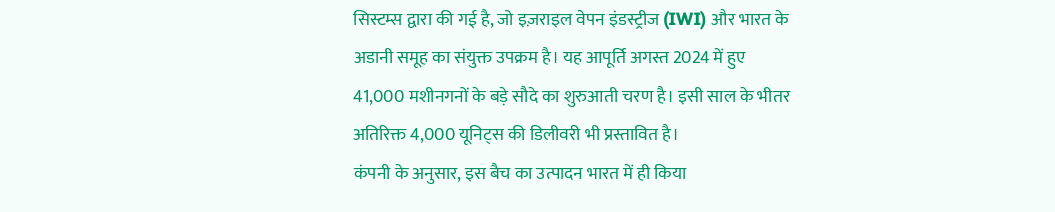सिस्टम्स द्वारा की गई है, जो इज़राइल वेपन इंडस्ट्रीज (IWI) और भारत के अडानी समूह का संयुक्त उपक्रम है। यह आपूर्ति अगस्त 2024 में हुए 41,000 मशीनगनों के बड़े सौदे का शुरुआती चरण है। इसी साल के भीतर अतिरिक्त 4,000 यूनिट्स की डिलीवरी भी प्रस्तावित है।
कंपनी के अनुसार, इस बैच का उत्पादन भारत में ही किया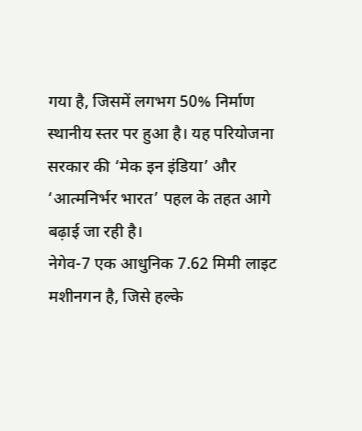गया है, जिसमें लगभग 50% निर्माण स्थानीय स्तर पर हुआ है। यह परियोजना सरकार की ‘मेक इन इंडिया’ और ‘आत्मनिर्भर भारत’ पहल के तहत आगे बढ़ाई जा रही है।
नेगेव-7 एक आधुनिक 7.62 मिमी लाइट मशीनगन है, जिसे हल्के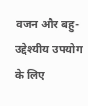वजन और बहु-उद्देश्यीय उपयोग के लिए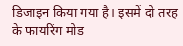डिजाइन किया गया है। इसमें दो तरह के फायरिंग मोड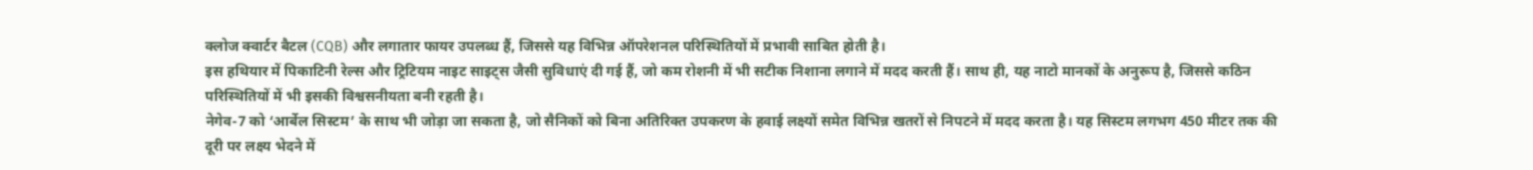क्लोज क्वार्टर बैटल (CQB) और लगातार फायर उपलब्ध हैं, जिससे यह विभिन्न ऑपरेशनल परिस्थितियों में प्रभावी साबित होती है।
इस हथियार में पिकाटिनी रेल्स और ट्रिटियम नाइट साइट्स जैसी सुविधाएं दी गई हैं, जो कम रोशनी में भी सटीक निशाना लगाने में मदद करती हैं। साथ ही, यह नाटो मानकों के अनुरूप है, जिससे कठिन परिस्थितियों में भी इसकी विश्वसनीयता बनी रहती है।
नेगेव-7 को ‘आर्बेल सिस्टम’ के साथ भी जोड़ा जा सकता है, जो सैनिकों को बिना अतिरिक्त उपकरण के हवाई लक्ष्यों समेत विभिन्न खतरों से निपटने में मदद करता है। यह सिस्टम लगभग 450 मीटर तक की दूरी पर लक्ष्य भेदने में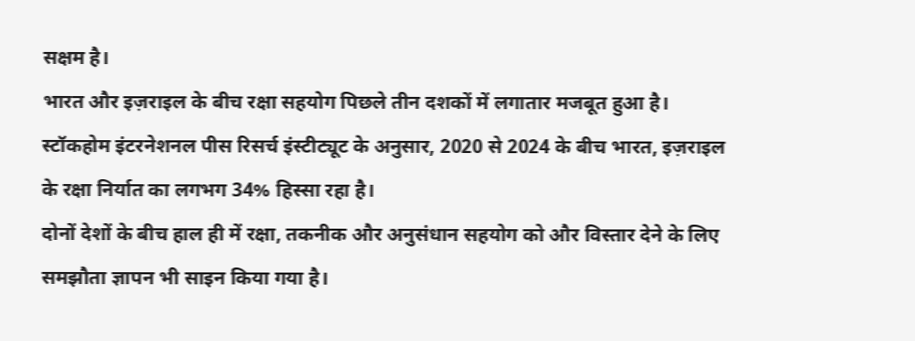सक्षम है।
भारत और इज़राइल के बीच रक्षा सहयोग पिछले तीन दशकों में लगातार मजबूत हुआ है। स्टॉकहोम इंटरनेशनल पीस रिसर्च इंस्टीट्यूट के अनुसार, 2020 से 2024 के बीच भारत, इज़राइल के रक्षा निर्यात का लगभग 34% हिस्सा रहा है।
दोनों देशों के बीच हाल ही में रक्षा, तकनीक और अनुसंधान सहयोग को और विस्तार देने के लिए समझौता ज्ञापन भी साइन किया गया है।